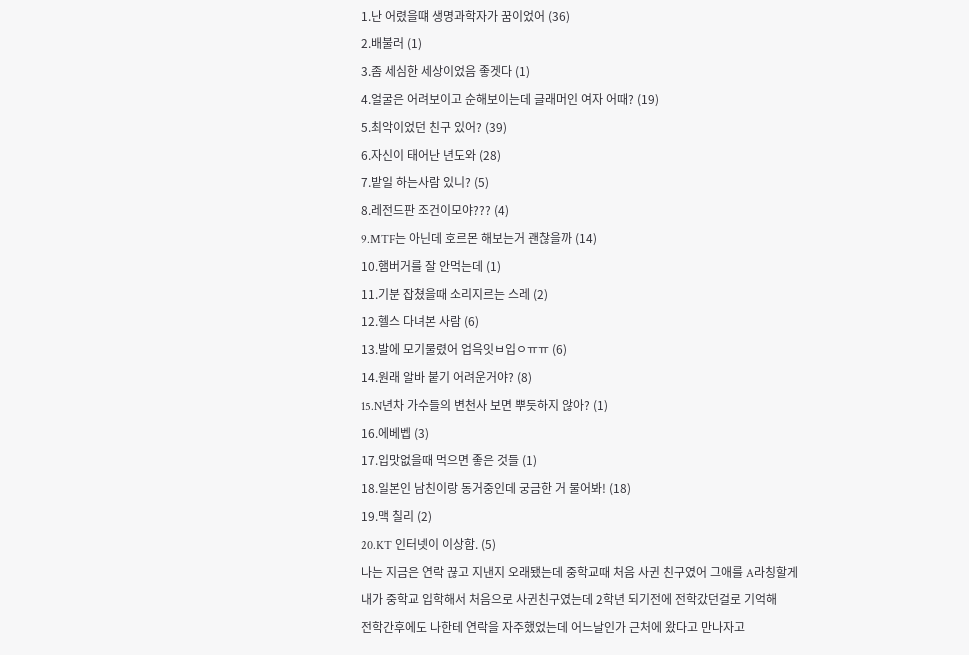1.난 어렸을떄 생명과학자가 꿈이었어 (36)
2.배불러 (1)
3.좀 세심한 세상이었음 좋겟다 (1)
4.얼굴은 어려보이고 순해보이는데 글래머인 여자 어때? (19)
5.최악이었던 친구 있어? (39)
6.자신이 태어난 년도와 (28)
7.밭일 하는사람 있니? (5)
8.레전드판 조건이모야??? (4)
9.MTF는 아닌데 호르몬 해보는거 괜찮을까 (14)
10.햄버거를 잘 안먹는데 (1)
11.기분 잡쳤을때 소리지르는 스레 (2)
12.헬스 다녀본 사람 (6)
13.발에 모기물렸어 업윽잇ㅂ입ㅇㅠㅠ (6)
14.원래 알바 붙기 어려운거야? (8)
15.N년차 가수들의 변천사 보면 뿌듯하지 않아? (1)
16.에베벱 (3)
17.입맛없을때 먹으면 좋은 것들 (1)
18.일본인 남친이랑 동거중인데 궁금한 거 물어봐! (18)
19.맥 칠리 (2)
20.KT 인터넷이 이상함. (5)
나는 지금은 연락 끊고 지낸지 오래됐는데 중학교때 처음 사귄 친구였어 그애를 A라칭할게
내가 중학교 입학해서 처음으로 사귄친구였는데 2학년 되기전에 전학갔던걸로 기억해
전학간후에도 나한테 연락을 자주했었는데 어느날인가 근처에 왔다고 만나자고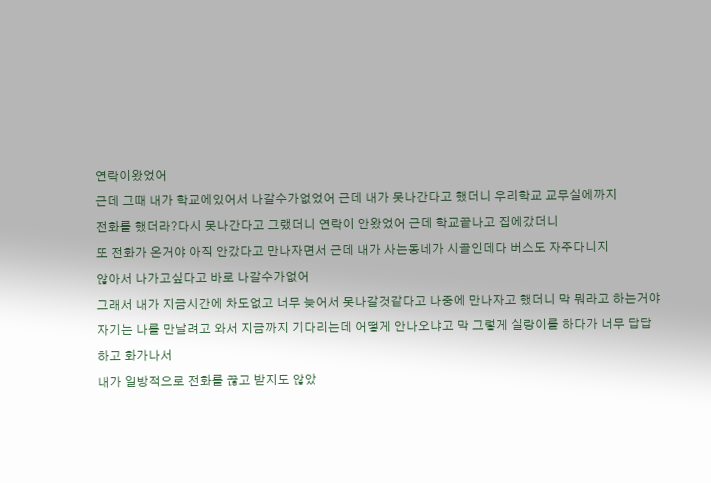연락이왔었어
근데 그때 내가 학교에있어서 나갈수가없었어 근데 내가 못나간다고 했더니 우리학교 교무실에까지
전화를 했더라?다시 못나간다고 그랬더니 연락이 안왔었어 근데 학교끝나고 집에갔더니
또 전화가 온거야 아직 안갔다고 만나자면서 근데 내가 사는동네가 시골인데다 버스도 자주다니지
않아서 나가고싶다고 바로 나갈수가없어
그래서 내가 지금시간에 차도없고 너무 늦어서 못나갈것같다고 나중에 만나자고 했더니 막 뭐라고 하는거야
자기는 나를 만날려고 와서 지금까지 기다리는데 어떻게 안나오냐고 막 그렇게 실랑이를 하다가 너무 답답하고 화가나서
내가 일방적으로 전화를 끊고 받지도 않았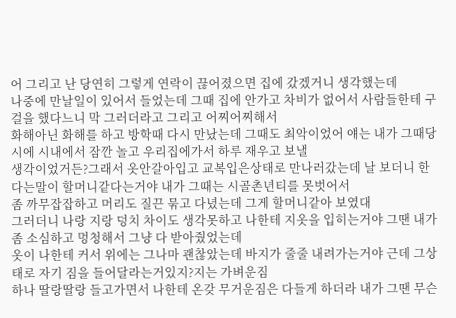어 그리고 난 당연히 그렇게 연락이 끊어졌으면 집에 갔겠거니 생각했는데
나중에 만날일이 있어서 들었는데 그때 집에 안가고 차비가 없어서 사람들한테 구걸을 했다느니 막 그러더라고 그리고 어찌어찌해서
화해아닌 화해를 하고 방학때 다시 만났는데 그때도 최악이었어 얘는 내가 그때당시에 시내에서 잠깐 놀고 우리집에가서 하루 재우고 보낼
생각이었거든?그래서 옷안갈아입고 교복입은상태로 만나러갔는데 날 보더니 한다는말이 할머니같다는거야 내가 그때는 시골촌년티를 못벗어서
좀 까무잡잡하고 머리도 질끈 묶고 다녔는데 그게 할머니같아 보였대
그러더니 나랑 지랑 덩치 차이도 생각못하고 나한테 지옷을 입히는거야 그땐 내가 좀 소심하고 멍청해서 그냥 다 받아줬었는데
옷이 나한테 커서 위에는 그나마 괜찮았는데 바지가 줄줄 내려가는거야 근데 그상태로 자기 짐을 들어달라는거있지?지는 가벼운짐
하나 딸랑딸랑 들고가면서 나한테 온갖 무거운짐은 다들게 하더라 내가 그땐 무슨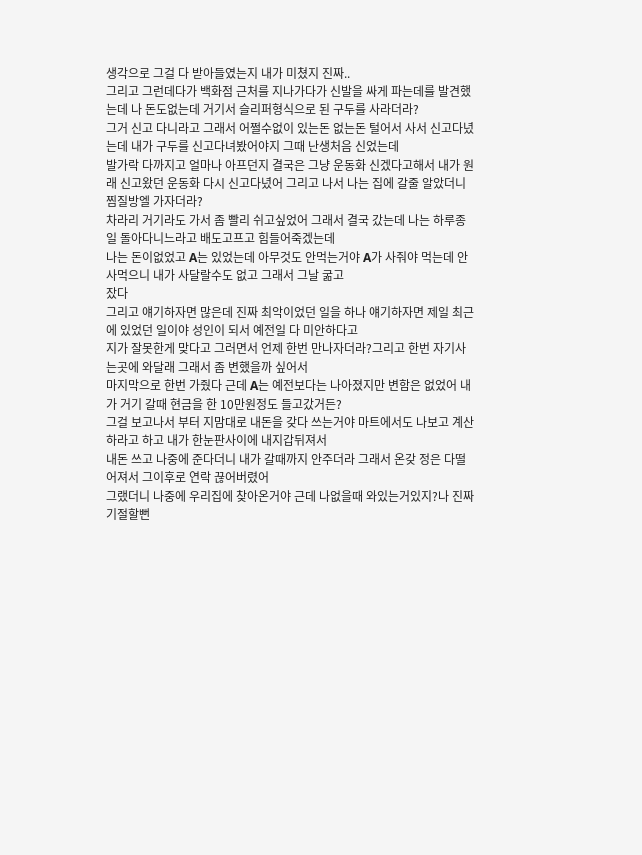생각으로 그걸 다 받아들였는지 내가 미쳤지 진짜..
그리고 그런데다가 백화점 근처를 지나가다가 신발을 싸게 파는데를 발견했는데 나 돈도없는데 거기서 슬리퍼형식으로 된 구두를 사라더라?
그거 신고 다니라고 그래서 어쩔수없이 있는돈 없는돈 털어서 사서 신고다녔는데 내가 구두를 신고다녀봤어야지 그때 난생처음 신었는데
발가락 다까지고 얼마나 아프던지 결국은 그냥 운동화 신겠다고해서 내가 원래 신고왔던 운동화 다시 신고다녔어 그리고 나서 나는 집에 갈줄 알았더니
찜질방엘 가자더라?
차라리 거기라도 가서 좀 빨리 쉬고싶었어 그래서 결국 갔는데 나는 하루종일 돌아다니느라고 배도고프고 힘들어죽겠는데
나는 돈이없었고 A는 있었는데 아무것도 안먹는거야 A가 사줘야 먹는데 안사먹으니 내가 사달랄수도 없고 그래서 그날 굶고
잤다
그리고 얘기하자면 많은데 진짜 최악이었던 일을 하나 얘기하자면 제일 최근에 있었던 일이야 성인이 되서 예전일 다 미안하다고
지가 잘못한게 맞다고 그러면서 언제 한번 만나자더라?그리고 한번 자기사는곳에 와달래 그래서 좀 변했을까 싶어서
마지막으로 한번 가줬다 근데 A는 예전보다는 나아졌지만 변함은 없었어 내가 거기 갈때 현금을 한 10만원정도 들고갔거든?
그걸 보고나서 부터 지맘대로 내돈을 갖다 쓰는거야 마트에서도 나보고 계산하라고 하고 내가 한눈판사이에 내지갑뒤져서
내돈 쓰고 나중에 준다더니 내가 갈때까지 안주더라 그래서 온갖 정은 다떨어져서 그이후로 연락 끊어버렸어
그랬더니 나중에 우리집에 찾아온거야 근데 나없을때 와있는거있지?나 진짜 기절할뻔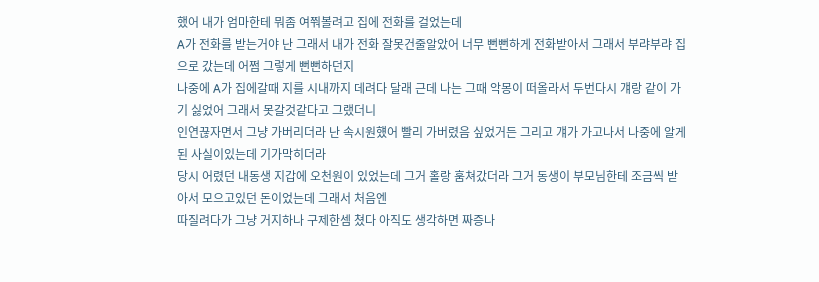했어 내가 엄마한테 뭐좀 여쭤볼려고 집에 전화를 걸었는데
A가 전화를 받는거야 난 그래서 내가 전화 잘못건줄알았어 너무 뻔뻔하게 전화받아서 그래서 부랴부랴 집으로 갔는데 어쩜 그렇게 뻔뻔하던지
나중에 A가 집에갈때 지를 시내까지 데려다 달래 근데 나는 그때 악몽이 떠올라서 두번다시 걔랑 같이 가기 싫었어 그래서 못갈것같다고 그랬더니
인연끊자면서 그냥 가버리더라 난 속시원헀어 빨리 가버렸음 싶었거든 그리고 걔가 가고나서 나중에 알게된 사실이있는데 기가막히더라
당시 어렸던 내동생 지갑에 오천원이 있었는데 그거 홀랑 훔쳐갔더라 그거 동생이 부모님한테 조금씩 받아서 모으고있던 돈이었는데 그래서 처음엔
따질려다가 그냥 거지하나 구제한셈 쳤다 아직도 생각하면 짜증나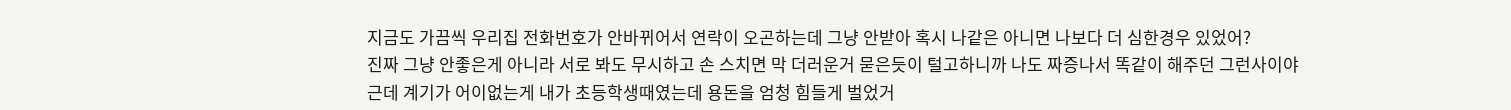지금도 가끔씩 우리집 전화번호가 안바뀌어서 연락이 오곤하는데 그냥 안받아 혹시 나같은 아니면 나보다 더 심한경우 있었어?
진짜 그냥 안좋은게 아니라 서로 봐도 무시하고 손 스치면 막 더러운거 묻은듯이 털고하니까 나도 짜증나서 똑같이 해주던 그런사이야
근데 계기가 어이없는게 내가 초등학생때였는데 용돈을 엄청 힘들게 벌었거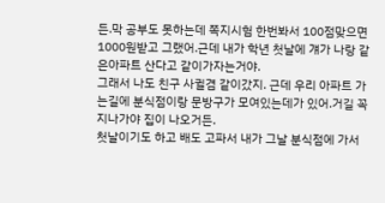든.막 공부도 못하는데 쪽지시험 한번봐서 100점맞으면 1000원받고 그랬어.근데 내가 학년 첫날에 걔가 나랑 같은아파트 산다고 같이가자는거야.
그래서 나도 친구 사귈겸 같이갔지. 근데 우리 아파트 가는길에 분식점이랑 문방구가 모여있는데가 있어.거길 꼭 지나가야 집이 나오거든.
첫날이기도 하고 배도 고파서 내가 그날 분식점에 가서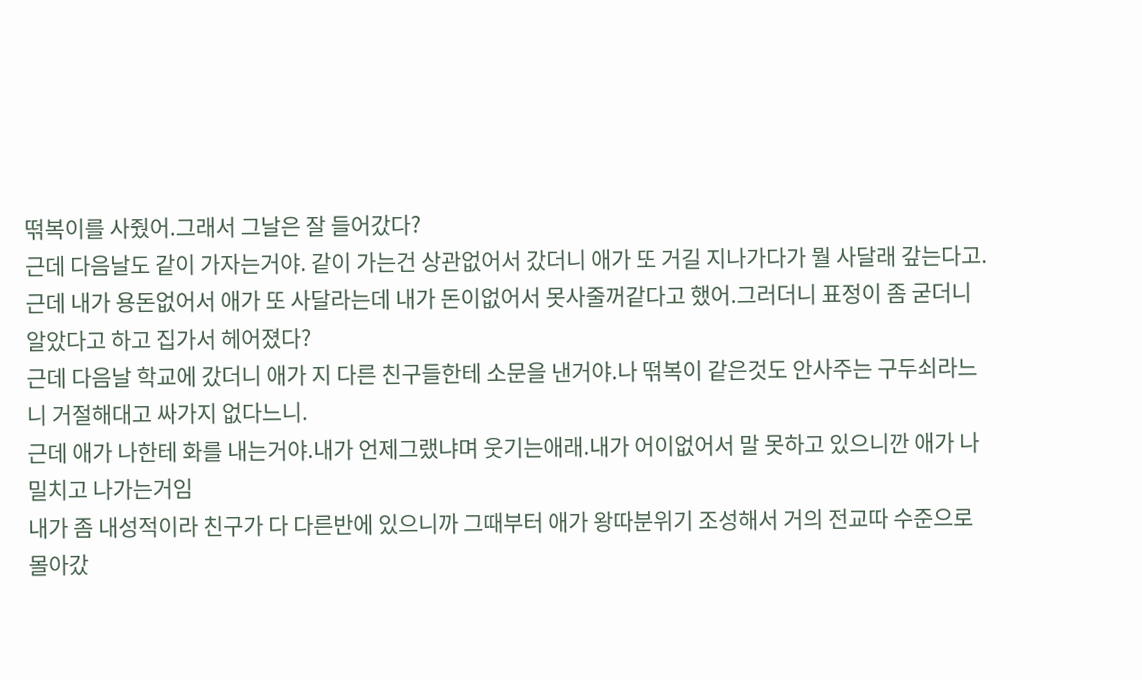떢복이를 사줬어.그래서 그날은 잘 들어갔다?
근데 다음날도 같이 가자는거야. 같이 가는건 상관없어서 갔더니 애가 또 거길 지나가다가 뭘 사달래 갚는다고.
근데 내가 용돈없어서 애가 또 사달라는데 내가 돈이없어서 못사줄꺼같다고 했어.그러더니 표정이 좀 굳더니 알았다고 하고 집가서 헤어졌다?
근데 다음날 학교에 갔더니 애가 지 다른 친구들한테 소문을 낸거야.나 떢복이 같은것도 안사주는 구두쇠라느니 거절해대고 싸가지 없다느니.
근데 애가 나한테 화를 내는거야.내가 언제그랬냐며 웃기는애래.내가 어이없어서 말 못하고 있으니깐 애가 나 밀치고 나가는거임
내가 좀 내성적이라 친구가 다 다른반에 있으니까 그때부터 애가 왕따분위기 조성해서 거의 전교따 수준으로 몰아갔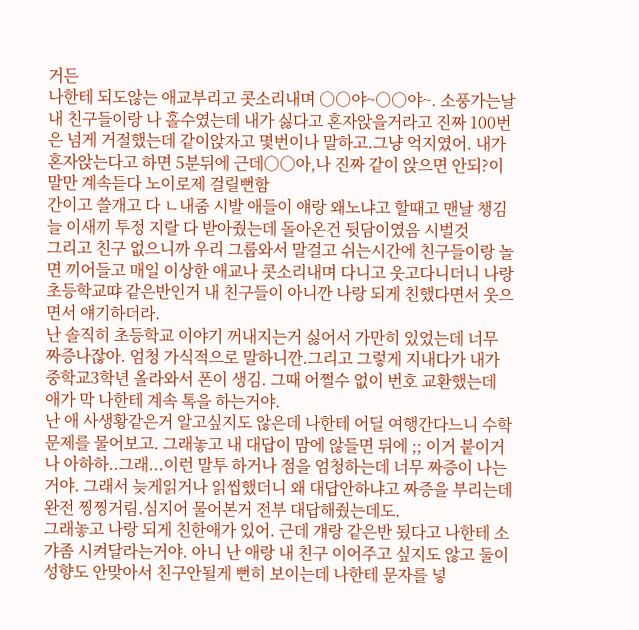거든
나한테 되도않는 애교부리고 콧소리내며 ○○야~○○야~. 소풍가는날 내 친구들이랑 나 홀수였는데 내가 싫다고 혼자앉을거라고 진짜 100번은 넘게 거절했는데 같이앉자고 몇번이나 말하고.그냥 억지였어. 내가 혼자앉는다고 하면 5분뒤에 근데○○아,나 진짜 같이 앉으면 안되?이말만 계속듣다 노이로제 걸릴뻔함
간이고 쓸개고 다 ㄴ내줌 시발 애들이 얘랑 왜노냐고 할때고 맨날 챙김 늘 이새끼 투정 지랄 다 받아줬는데 돌아온건 뒷담이였음 시벌것
그리고 친구 없으니까 우리 그룹와서 말걸고 쉬는시간에 친구들이랑 놀면 끼어들고 매일 이상한 애교나 콧소리내며 다니고 웃고다니더니 나랑 초등학교땨 같은반인거 내 친구들이 아니깐 나랑 되게 친했다면서 웃으면서 얘기하더라.
난 솔직히 초등학교 이야기 꺼내지는거 싫어서 가만히 있었는데 너무 짜증나잖아. 엄청 가식적으로 말하니깐.그리고 그렇게 지내다가 내가 중학교3학년 올라와서 폰이 생김. 그때 어쩔수 없이 번호 교환했는데 애가 막 나한테 계속 톡을 하는거야.
난 애 사생황같은거 알고싶지도 않은데 나한테 어딜 여행간다느니 수학문제를 물어보고. 그래놓고 내 대답이 맘에 않들면 뒤에 ;; 이거 붙이거나 아하하..그래...이런 말투 하거나 점을 엄청하는데 너무 짜증이 나는거야. 그래서 늦게읽거나 읽씹했더니 왜 대답안하냐고 짜증을 부리는데 완전 찡찡거림.심지어 물어본거 전부 대답해줬는데도.
그래놓고 나랑 되게 친한애가 있어. 근데 걔랑 같은반 됬다고 나한테 소갸좀 시켜달라는거야. 아니 난 애랑 내 친구 이어주고 싶지도 않고 둘이 성향도 안맞아서 친구안될게 뻔히 보이는데 나한테 문자를 넣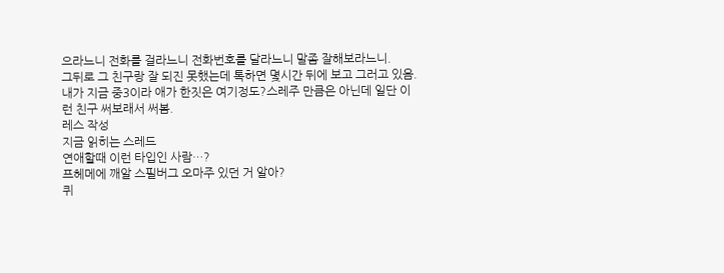으라느니 전화를 걸라느니 전화번호를 달라느니 말좀 잘해보라느니.
그뒤로 그 친구랑 잘 되진 못했는데 톡하면 몇시간 뒤에 보고 그러고 있음.내가 지금 중3이라 애가 한짓은 여기정도?스레주 만큼은 아닌데 일단 이런 친구 써보래서 써봄.
레스 작성
지금 읽히는 스레드
연애할때 이런 타입인 사람…?
프헤메에 깨알 스필버그 오마주 있던 거 알아?
퀴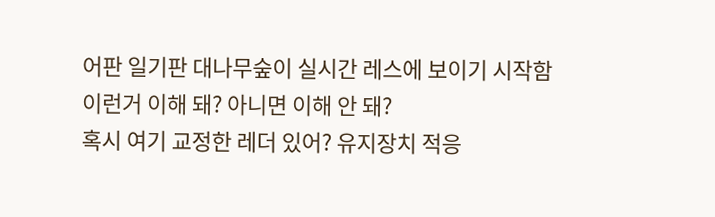어판 일기판 대나무숲이 실시간 레스에 보이기 시작함
이런거 이해 돼? 아니면 이해 안 돼?
혹시 여기 교정한 레더 있어? 유지장치 적응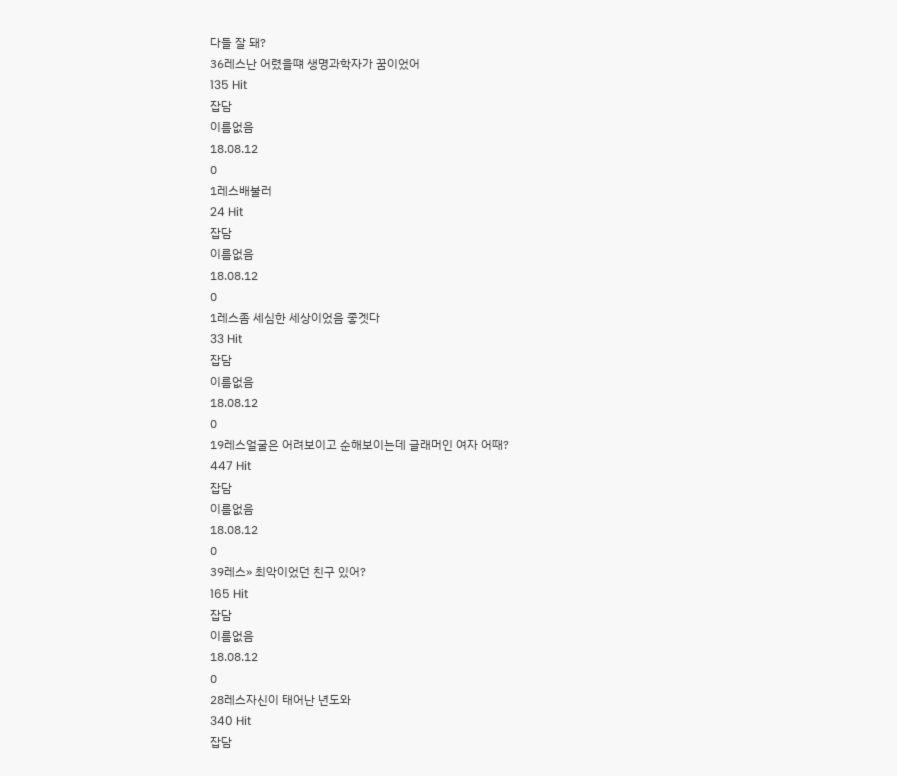다들 잘 돼?
36레스난 어렸을떄 생명과학자가 꿈이었어
135 Hit
잡담
이름없음
18.08.12
0
1레스배불러
24 Hit
잡담
이름없음
18.08.12
0
1레스좀 세심한 세상이었음 좋겟다
33 Hit
잡담
이름없음
18.08.12
0
19레스얼굴은 어려보이고 순해보이는데 글래머인 여자 어때?
447 Hit
잡담
이름없음
18.08.12
0
39레스» 최악이었던 친구 있어?
165 Hit
잡담
이름없음
18.08.12
0
28레스자신이 태어난 년도와
340 Hit
잡담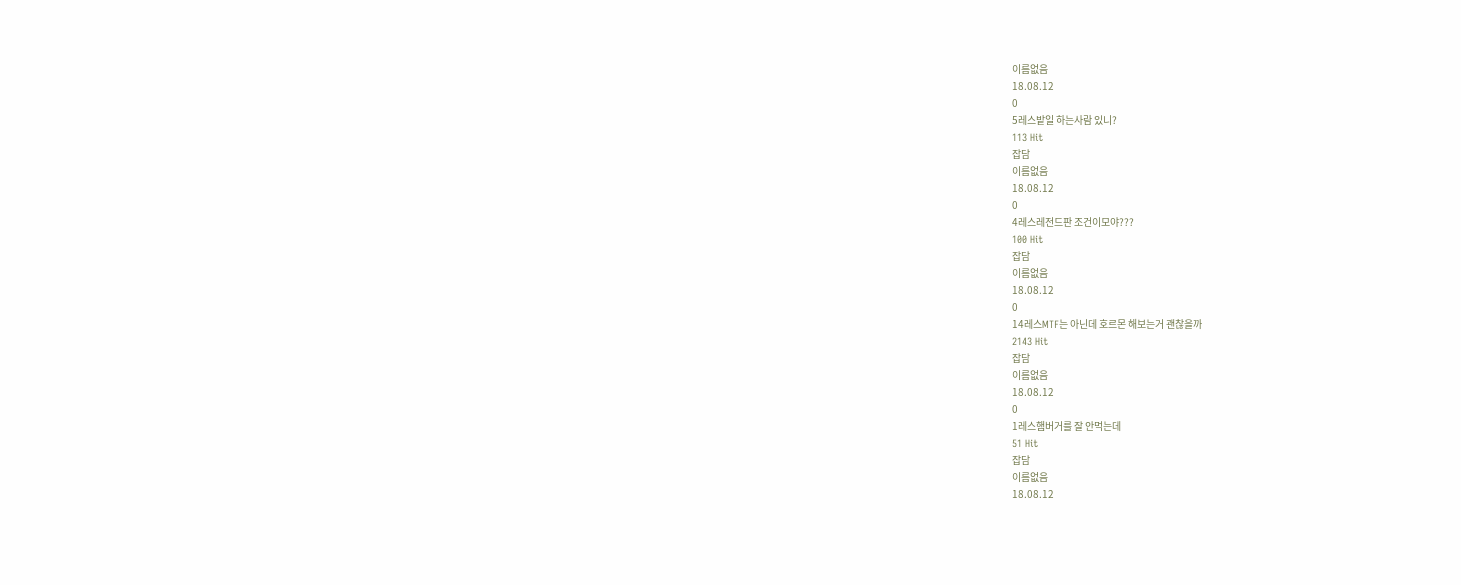이름없음
18.08.12
0
5레스밭일 하는사람 있니?
113 Hit
잡담
이름없음
18.08.12
0
4레스레전드판 조건이모야???
100 Hit
잡담
이름없음
18.08.12
0
14레스MTF는 아닌데 호르몬 해보는거 괜찮을까
2143 Hit
잡담
이름없음
18.08.12
0
1레스햄버거를 잘 안먹는데
51 Hit
잡담
이름없음
18.08.12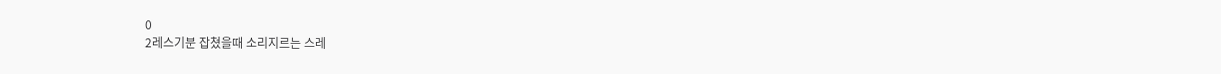0
2레스기분 잡쳤을때 소리지르는 스레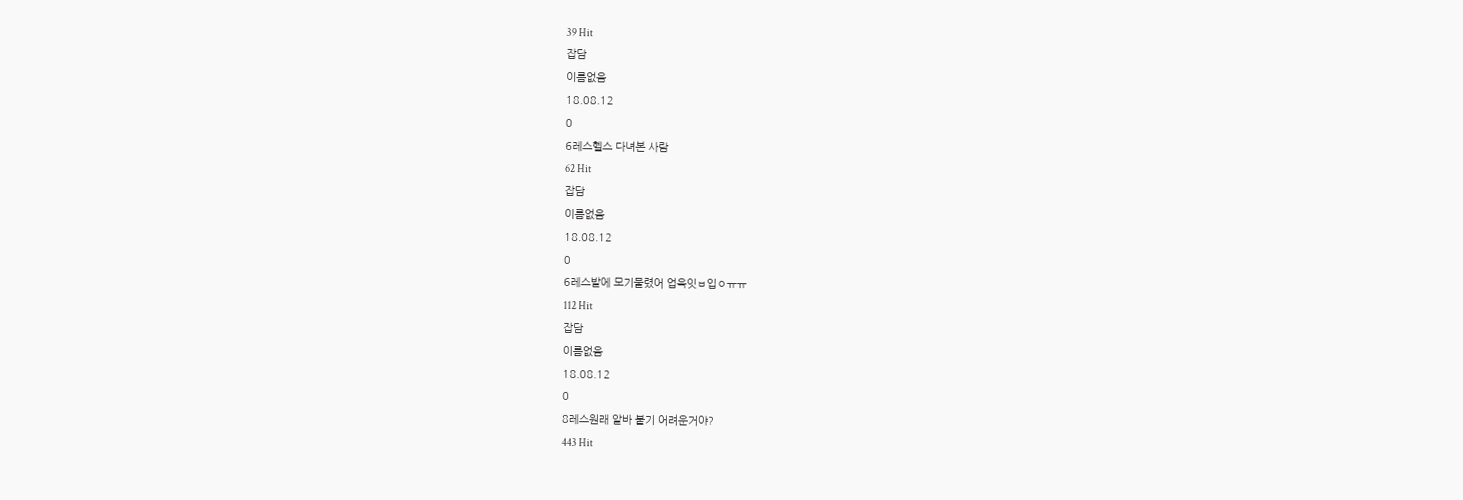39 Hit
잡담
이름없음
18.08.12
0
6레스헬스 다녀본 사람
62 Hit
잡담
이름없음
18.08.12
0
6레스발에 모기물렸어 업윽잇ㅂ입ㅇㅠㅠ
112 Hit
잡담
이름없음
18.08.12
0
8레스원래 알바 붙기 어려운거야?
443 Hit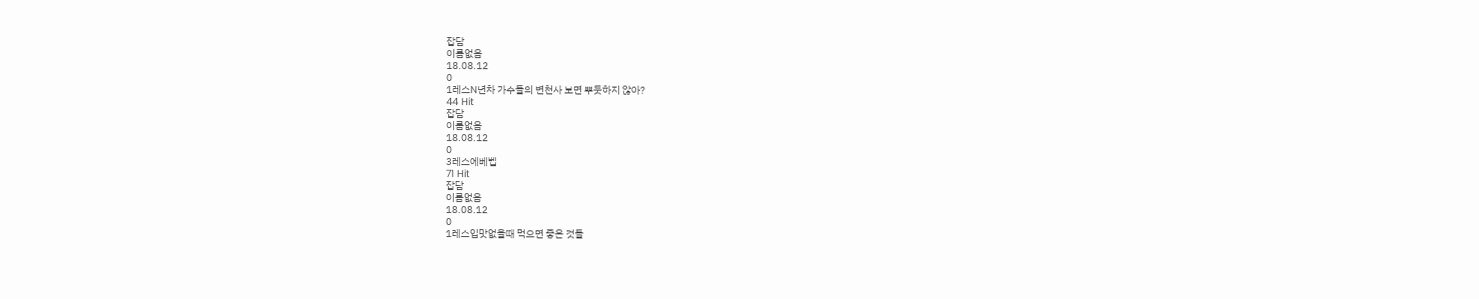잡담
이름없음
18.08.12
0
1레스N년차 가수들의 변천사 보면 뿌듯하지 않아?
44 Hit
잡담
이름없음
18.08.12
0
3레스에베벱
71 Hit
잡담
이름없음
18.08.12
0
1레스입맛없을때 먹으면 좋은 것들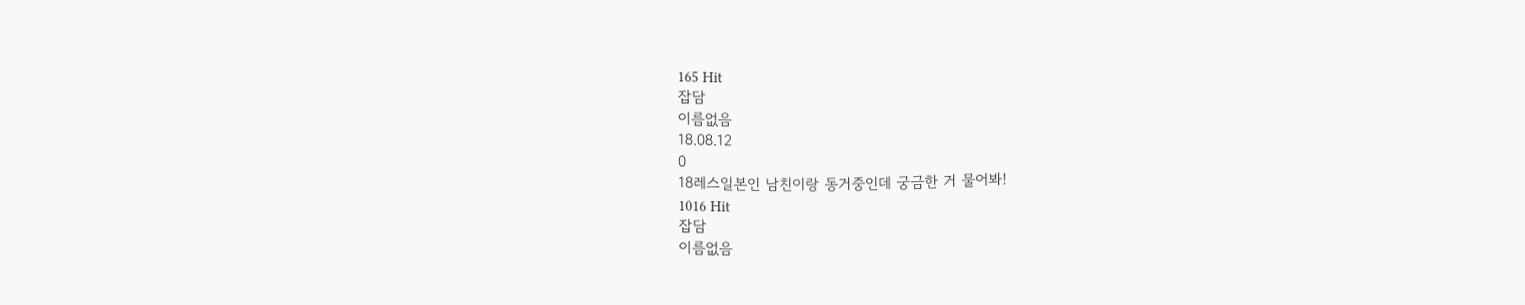165 Hit
잡담
이름없음
18.08.12
0
18레스일본인 남친이랑 동거중인데 궁금한 거 물어봐!
1016 Hit
잡담
이름없음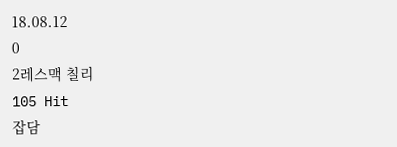18.08.12
0
2레스맥 칠리
105 Hit
잡담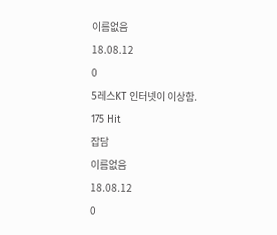이름없음
18.08.12
0
5레스KT 인터넷이 이상함.
175 Hit
잡담
이름없음
18.08.12
0